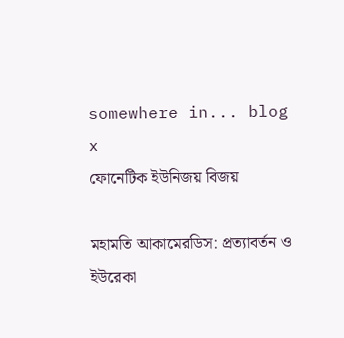somewhere in... blog
x
ফোনেটিক ইউনিজয় বিজয়

মহামতি আকামেরডিস: প্রত্যাবর্তন ও ইউরেকা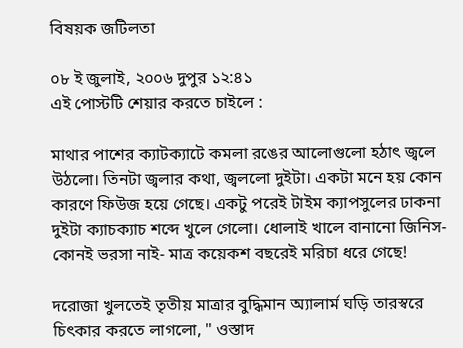বিষয়ক জটিলতা

০৮ ই জুলাই, ২০০৬ দুপুর ১২:৪১
এই পোস্টটি শেয়ার করতে চাইলে :

মাথার পাশের ক্যাটক্যাটে কমলা রঙের আলোগুলো হঠাৎ জ্বলে উঠলো। তিনটা জ্বলার কথা, জ্বললো দুইটা। একটা মনে হয় কোন কারণে ফিউজ হয়ে গেছে। একটু পরেই টাইম ক্যাপসুলের ঢাকনা দুইটা ক্যাচক্যাচ শব্দে খুলে গেলো। ধোলাই খালে বানানো জিনিস- কোনই ভরসা নাই- মাত্র কয়েকশ বছরেই মরিচা ধরে গেছে!

দরোজা খুলতেই তৃতীয় মাত্রার বুদ্ধিমান অ্যালার্ম ঘড়ি তারস্বরে চিৎকার করতে লাগলো, " ওস্তাদ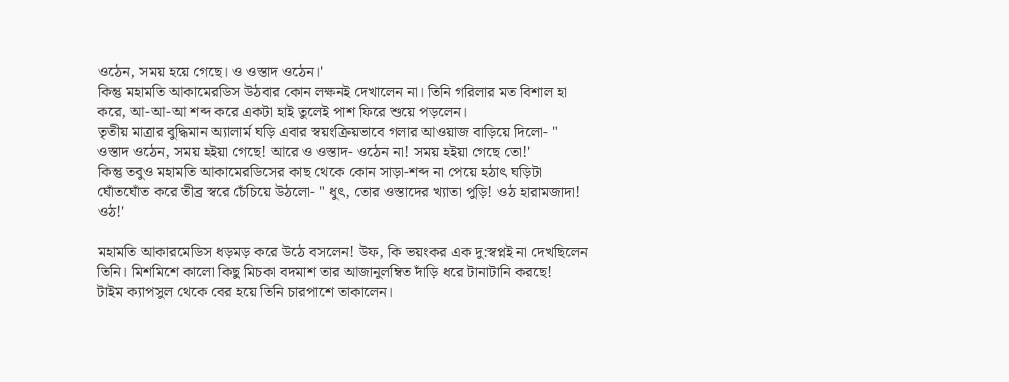ওঠেন, সময় হয়ে গেছে। ও ওস্তাদ ওঠেন।'
কিন্তু মহামতি আকামেরডিস উঠবার কোন লক্ষনই দেখালেন না। তিনি গরিলার মত বিশাল হা করে, আ-আ-আ শব্দ করে একটা হাই তুলেই পাশ ফিরে শুয়ে পড়লেন।
তৃতীয় মাত্রার বুদ্ধিমান অ্যালার্ম ঘড়ি এবার স্বয়ংক্রিয়ভাবে গলার আওয়াজ বাড়িয়ে দিলো- " ওস্তাদ ওঠেন, সময় হইয়া গেছে! আরে ও ওস্তাদ- ওঠেন না! সময় হইয়া গেছে তো!'
কিন্তু তবুও মহামতি আকামেরডিসের কাছ থেকে কোন সাড়া-শব্দ না পেয়ে হঠাৎ ঘড়িটা ঘোঁতঘোঁত করে তীব্র স্বরে চেঁচিয়ে উঠলো- " ধুৎ, তোর ওস্তাদের খ্যাতা পুড়ি! ওঠ হারামজাদা! ওঠ!'

মহামতি আকারমেডিস ধড়মড় করে উঠে বসলেন! উফ, কি ভয়ংকর এক দু:স্বপ্নই না দেখছিলেন তিনি। মিশমিশে কালো কিছু মিচকা বদমাশ তার আজানুলম্বিত দাঁড়ি ধরে টানাটানি করছে!
টাইম ক্যাপসুল থেকে বের হয়ে তিনি চারপাশে তাকালেন।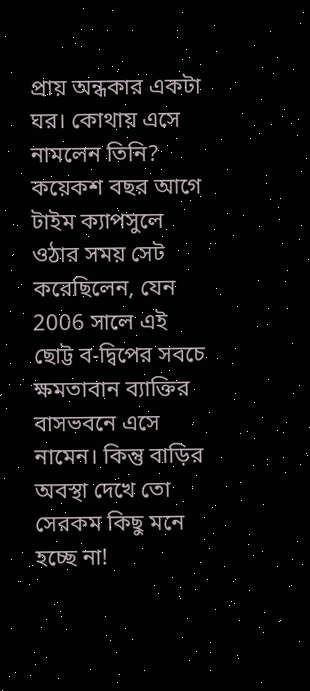প্রায় অন্ধকার একটা ঘর। কোথায় এসে নামলেন তিনি? কয়েকশ বছর আগে টাইম ক্যাপসুলে ওঠার সময় সেট করেছিলেন, যেন 2006 সালে এই ছোট্ট ব-দ্বিপের সবচে ক্ষমতাবান ব্যাক্তির বাসভবনে এসে নামেন। কিন্তু বাড়ির অবস্থা দেখে তো সেরকম কিছু মনে হচ্ছে না!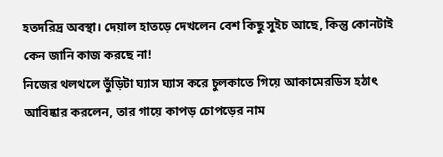হতদরিদ্র অবস্থা। দেয়াল হাতড়ে দেখলেন বেশ কিছু সুইচ আছে, কিন্তু কোনটাই কেন জানি কাজ করছে না!
নিজের থলথলে ভুঁড়িটা ঘ্যাস ঘ্যাস করে চুলকাতে গিয়ে আকামেরডিস হঠাৎ আবিষ্কার করলেন, তার গায়ে কাপড় চোপড়ের নাম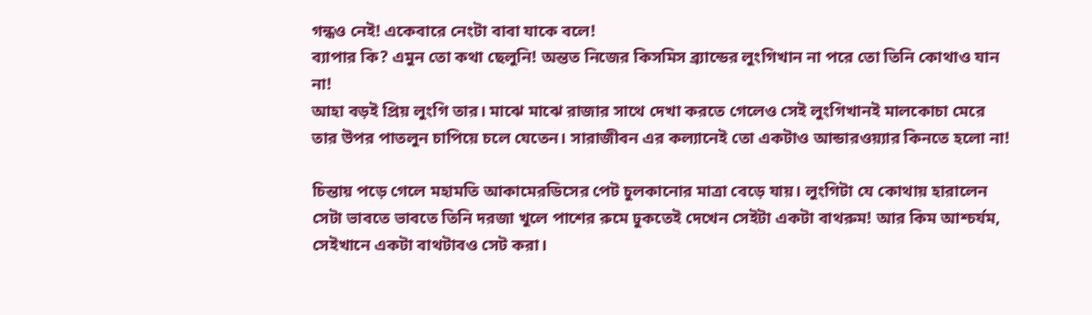গন্ধও নেই! একেবারে নেংটা বাবা যাকে বলে!
ব্যাপার কি? এমুন তো কথা ছেলুনি! অন্তত নিজের কিসমিস ব্র্যান্ডের লুংগিখান না পরে তো তিনি কোথাও যান না!
আহা বড়ই প্রিয় লুংগি তার। মাঝে মাঝে রাজার সাথে দেখা করতে গেলেও সেই লুংগিখানই মালকোচা মেরে তার উপর পাতলুন চাপিয়ে চলে যেতেন। সারাজীবন এর কল্যানেই তো একটাও আন্ডারওয়্যার কিনতে হলো না!

চিন্তায় পড়ে গেলে মহামতি আকামেরডিসের পেট চুলকানোর মাত্রা বেড়ে যায়। লুংগিটা যে কোথায় হারালেন সেটা ভাবতে ভাবতে তিনি দরজা খুলে পাশের রুমে ঢুকতেই দেখেন সেইটা একটা বাথরুম! আর কিম আশ্চর্যম, সেইখানে একটা বাথটাবও সেট করা।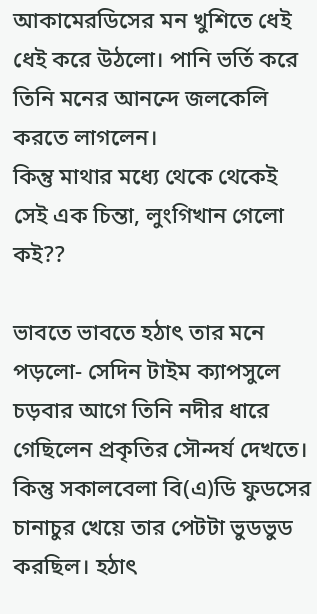আকামেরডিসের মন খুশিতে ধেই ধেই করে উঠলো। পানি ভর্তি করে তিনি মনের আনন্দে জলকেলি করতে লাগলেন।
কিন্তু মাথার মধ্যে থেকে থেকেই সেই এক চিন্তা, লুংগিখান গেলো কই??

ভাবতে ভাবতে হঠাৎ তার মনে পড়লো- সেদিন টাইম ক্যাপসুলে চড়বার আগে তিনি নদীর ধারে গেছিলেন প্রকৃতির সৌন্দর্য দেখতে। কিন্তু সকালবেলা বি(এ)ডি ফুডসের চানাচুর খেয়ে তার পেটটা ভুডভুড করছিল। হঠাৎ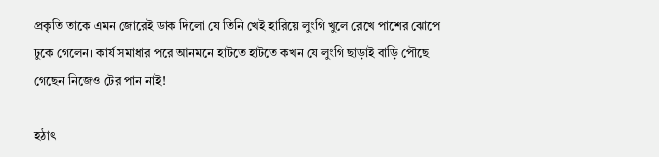প্রকৃতি তাকে এমন জোরেই ডাক দিলো যে তিনি খেই হারিয়ে লুংগি খুলে রেখে পাশের ঝোপে ঢুকে গেলেন। কার্য সমাধার পরে আনমনে হাটতে হাটতে কখন যে লুংগি ছাড়াই বাড়ি পৌছে গেছেন নিজেও টের পান নাই!

হঠাৎ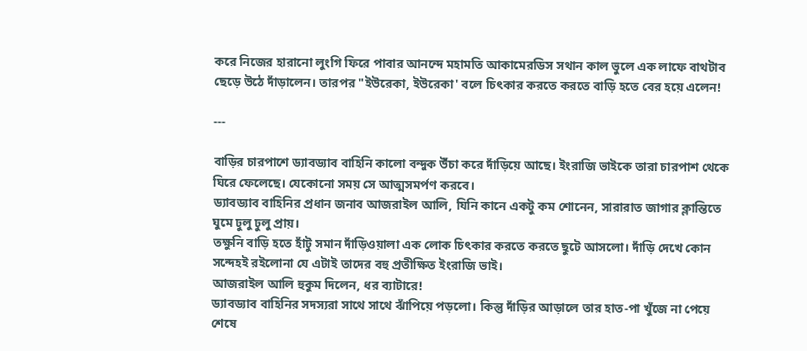করে নিজের হারানো লুংগি ফিরে পাবার আনন্দে মহামতি আকামেরডিস সথান কাল ভুলে এক লাফে বাথটাব ছেড়ে উঠে দাঁড়ালেন। তারপর "ইউরেকা, ইউরেকা' বলে চিৎকার করতে করতে বাড়ি হতে বের হয়ে এলেন!

---

বাড়ির চারপাশে ড্যাবড্যাব বাহিনি কালো বন্দুক উঁচা করে দাঁড়িয়ে আছে। ইংরাজি ভাইকে তারা চারপাশ থেকে ঘিরে ফেলেছে। যেকোনো সময় সে আত্মসমর্পণ করবে।
ড্যাবড্যাব বাহিনির প্রধান জনাব আজরাইল আলি, যিনি কানে একটু কম শোনেন, সারারাত জাগার ক্লান্তিতে ঘুমে ঢুলু ঢুলু প্রায়।
তক্ষুনি বাড়ি হতে হাঁটু সমান দাঁড়িওয়ালা এক লোক চিৎকার করতে করতে ছুটে আসলো। দাঁড়ি দেখে কোন সন্দেহই রইলোনা যে এটাই তাদের বহু প্রতীক্ষিত ইংরাজি ভাই।
আজরাইল আলি হুকুম দিলেন, ধর ব্যাটারে!
ড্যাবড্যাব বাহিনির সদস্যরা সাথে সাথে ঝাঁপিয়ে পড়লো। কিন্তু দাঁড়ির আড়ালে তার হাত-পা খুঁজে না পেয়ে শেষে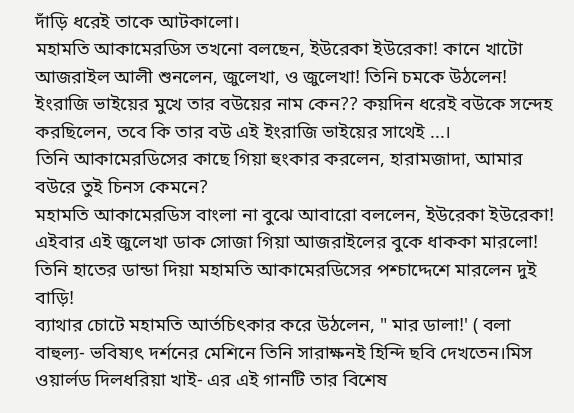দাঁড়ি ধরেই তাকে আটকালো।
মহামতি আকামেরডিস তখনো বলছেন, ইউরেকা ইউরেকা! কানে খাটো আজরাইল আলী শুনলেন, জুলেখা, ও জুলেখা! তিনি চমকে উঠলেন! ইংরাজি ভাইয়ের মুখে তার বউয়ের নাম কেন?? কয়দিন ধরেই বউকে সন্দেহ করছিলেন, তবে কি তার বউ এই ইংরাজি ভাইয়ের সাথেই ...।
তিনি আকামেরডিসের কাছে গিয়া হুংকার করলেন, হারামজাদা, আমার বউরে তুই চিনস কেমনে?
মহামতি আকামেরডিস বাংলা না বুঝে আবারো বললেন, ইউরেকা ইউরেকা!
এইবার এই জুলেখা ডাক সোজা গিয়া আজরাইলের বুকে ধাককা মারলো! তিনি হাতের ডান্ডা দিয়া মহামতি আকামেরডিসের পশ্চাদ্দেশে মারলেন দুই বাড়ি!
ব্যাথার চোটে মহামতি আর্তচিৎকার করে উঠলেন, " মার ডালা!' ( বলা বাহুল্য- ভবিষ্যৎ দর্শনের মেশিনে তিনি সারাক্ষনই হিন্দি ছবি দেখতেন।মিস ওয়ার্লড দিলধরিয়া খাই- এর এই গানটি তার বিশেষ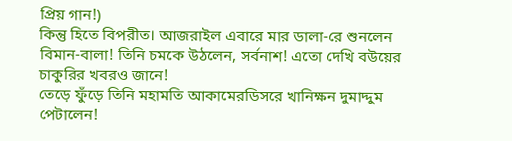প্রিয় গান!)
কিন্তু হিতে বিপরীত। আজরাইল এবারে মার ডালা-রে শুনলেন বিমান-বালা! তিনি চমকে উঠলেন, সর্বনাশ! এতো দেখি বউয়ের চাকুরির খবরও জানে!
তেড়ে ফুঁড়ে তিনি মহামতি আকামেরডিসরে খানিক্ষন দুমাদ্দুম পেটালেন!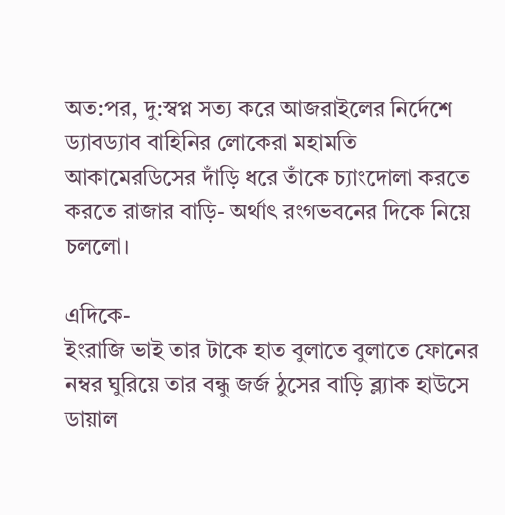অত:পর, দু:স্বপ্ন সত্য করে আজরাইলের নির্দেশে ড্যাবড্যাব বাহিনির লোকেরা মহামতি আকামেরডিসের দাঁড়ি ধরে তাঁকে চ্যাংদোলা করতে করতে রাজার বাড়ি- অর্থাৎ রংগভবনের দিকে নিয়ে চললো।

এদিকে-
ইংরাজি ভাই তার টাকে হাত বুলাতে বুলাতে ফোনের নম্বর ঘুরিয়ে তার বন্ধু জর্জ ঠুসের বাড়ি ব্ল্যাক হাউসে ডায়াল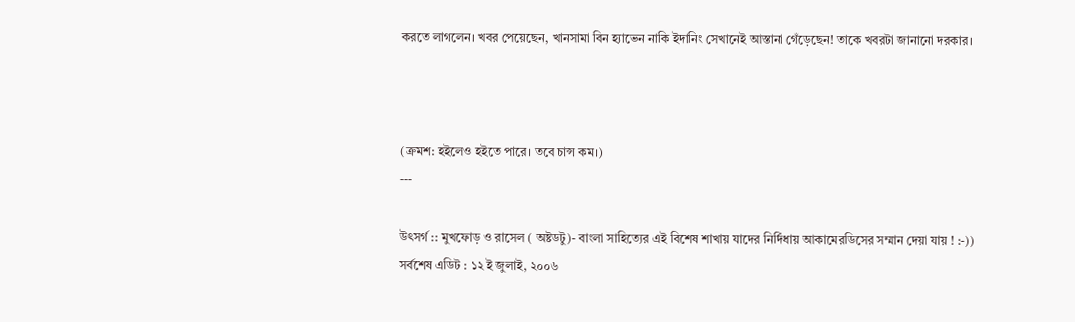করতে লাগলেন। খবর পেয়েছেন, খানসামা বিন হ্যাভেন নাকি ইদানিং সেখানেই আস্তানা গেঁড়েছেন! তাকে খবরটা জানানো দরকার।



(ক্রমশ: হইলেও হইতে পারে। তবে চান্স কম।)
---

উৎসর্গ :: মুখফোড় ও রাসেল ( অষ্টডটু)- বাংলা সাহিত্যের এই বিশেষ শাখায় যাদের নির্দিধায় আকামেরডিসের সম্মান দেয়া যায় ! :-))
সর্বশেষ এডিট : ১২ ই জুলাই, ২০০৬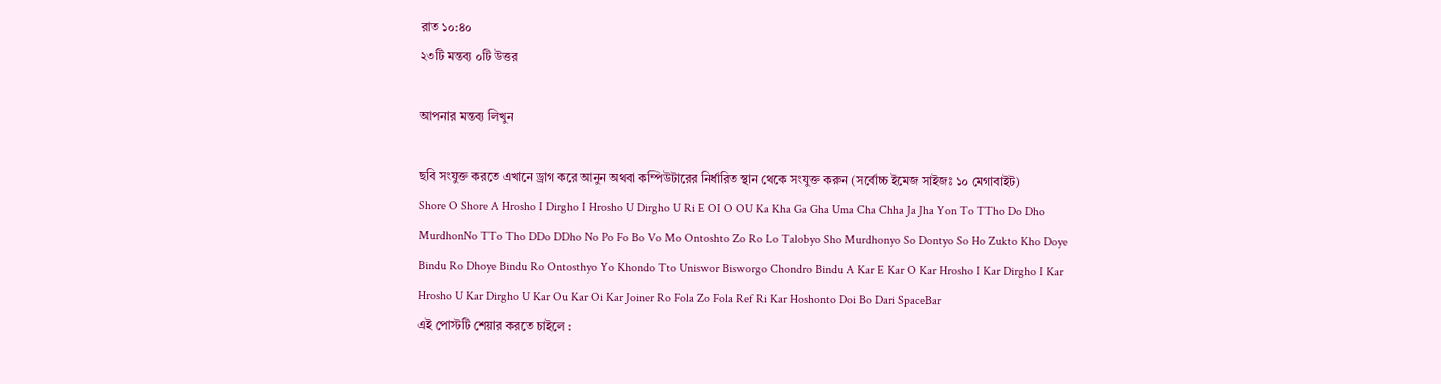রাত ১০:৪০
২৩টি মন্তব্য ০টি উত্তর

আপনার মন্তব্য লিখুন

ছবি সংযুক্ত করতে এখানে ড্রাগ করে আনুন অথবা কম্পিউটারের নির্ধারিত স্থান থেকে সংযুক্ত করুন (সর্বোচ্চ ইমেজ সাইজঃ ১০ মেগাবাইট)
Shore O Shore A Hrosho I Dirgho I Hrosho U Dirgho U Ri E OI O OU Ka Kha Ga Gha Uma Cha Chha Ja Jha Yon To TTho Do Dho MurdhonNo TTo Tho DDo DDho No Po Fo Bo Vo Mo Ontoshto Zo Ro Lo Talobyo Sho Murdhonyo So Dontyo So Ho Zukto Kho Doye Bindu Ro Dhoye Bindu Ro Ontosthyo Yo Khondo Tto Uniswor Bisworgo Chondro Bindu A Kar E Kar O Kar Hrosho I Kar Dirgho I Kar Hrosho U Kar Dirgho U Kar Ou Kar Oi Kar Joiner Ro Fola Zo Fola Ref Ri Kar Hoshonto Doi Bo Dari SpaceBar
এই পোস্টটি শেয়ার করতে চাইলে :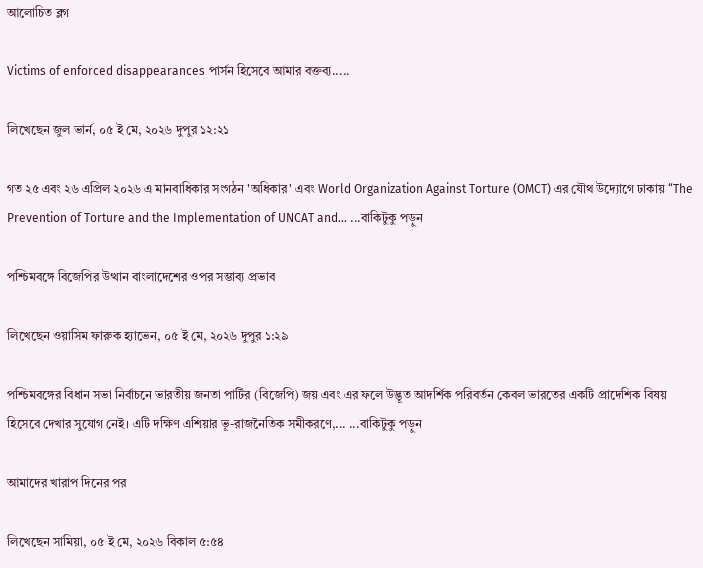আলোচিত ব্লগ

Victims of enforced disappearances পার্সন হিসেবে আমার বক্তব্য.....

লিখেছেন জুল ভার্ন, ০৫ ই মে, ২০২৬ দুপুর ১২:২১

গত ২৫ এবং ২৬ এপ্রিল ২০২৬ এ মানবাধিকার সংগঠন 'অধিকার' এবং World Organization Against Torture (OMCT) এর যৌথ উদ্যোগে ঢাকায় “The Prevention of Torture and the Implementation of UNCAT and... ...বাকিটুকু পড়ুন

পশ্চিমবঙ্গে বিজেপির উত্থান বাংলাদেশের ওপর সম্ভাব্য প্রভাব

লিখেছেন ওয়াসিম ফারুক হ্যাভেন, ০৫ ই মে, ২০২৬ দুপুর ১:২৯

পশ্চিমবঙ্গের বিধান সভা নির্বাচনে ভারতীয় জনতা পার্টির (বিজেপি) জয় এবং এর ফলে উদ্ভূত আদর্শিক পরিবর্তন কেবল ভারতের একটি প্রাদেশিক বিষয় হিসেবে দেখার সুযোগ নেই। এটি দক্ষিণ এশিয়ার ভূ-রাজনৈতিক সমীকরণে,... ...বাকিটুকু পড়ুন

আমাদের খারাপ দিনের পর

লিখেছেন সামিয়া, ০৫ ই মে, ২০২৬ বিকাল ৫:৫৪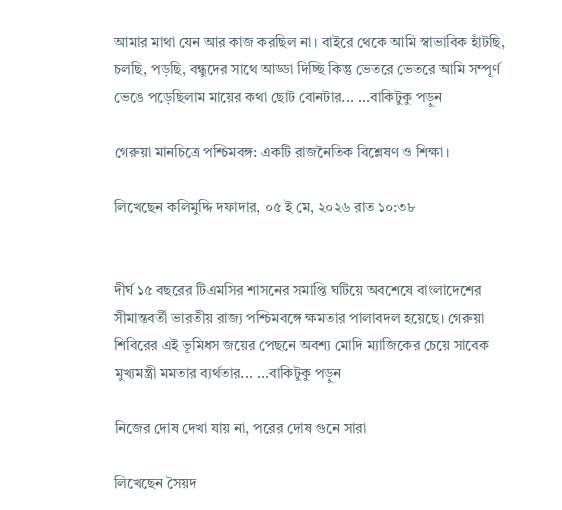আমার মাথা যেন আর কাজ করছিল না। বাইরে থেকে আমি স্বাভাবিক হাঁটছি, চলছি, পড়ছি, বন্ধুদের সাথে আড্ডা দিচ্ছি কিন্তু ভেতরে ভেতরে আমি সম্পূর্ণ ভেঙে পড়েছিলাম মায়ের কথা ছোট বোনটার... ...বাকিটুকু পড়ুন

গেরুয়া মানচিত্রে পশ্চিমবঙ্গ: একটি রাজনৈতিক বিশ্লেষণ ও শিক্ষা।

লিখেছেন কলিমুদ্দি দফাদার, ০৫ ই মে, ২০২৬ রাত ১০:৩৮


দীর্ঘ ১৫ বছরের টিএমসির শাসনের সমাপ্তি ঘটিয়ে অবশেষে বাংলাদেশের সীমান্তবর্তী ভারতীয় রাজ্য পশ্চিমবঙ্গে ক্ষমতার পালাবদল হয়েছে। গেরুয়া শিবিরের এই ভূমিধস জয়ের পেছনে অবশ্য মোদি ম্যাজিকের চেয়ে সাবেক মুখ্যমন্ত্রী মমতার ব্যর্থতার... ...বাকিটুকু পড়ুন

নিজের দোষ দেখা যায় না, পরের দোষ গুনে সারা

লিখেছেন সৈয়দ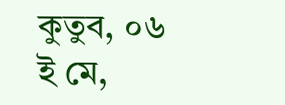কুতুব, ০৬ ই মে,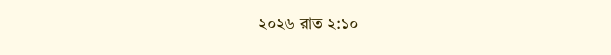২০২৬ রাত ২:১০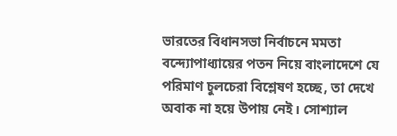ভারতের বিধানসভা নির্বাচনে মমতা বন্দ্যোপাধ্যায়ের পতন নিয়ে বাংলাদেশে যে পরিমাণ চুলচেরা বিশ্লেষণ হচ্ছে, তা দেখে অবাক না হয়ে উপায় নেই। সোশ্যাল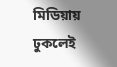মিডিয়ায় ঢুকলেই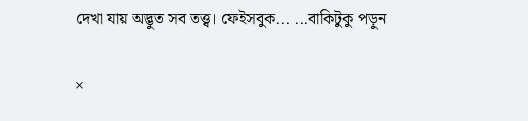দেখা যায় অদ্ভুত সব তত্ত্ব। ফেইসবুক... ...বাকিটুকু পড়ুন

×